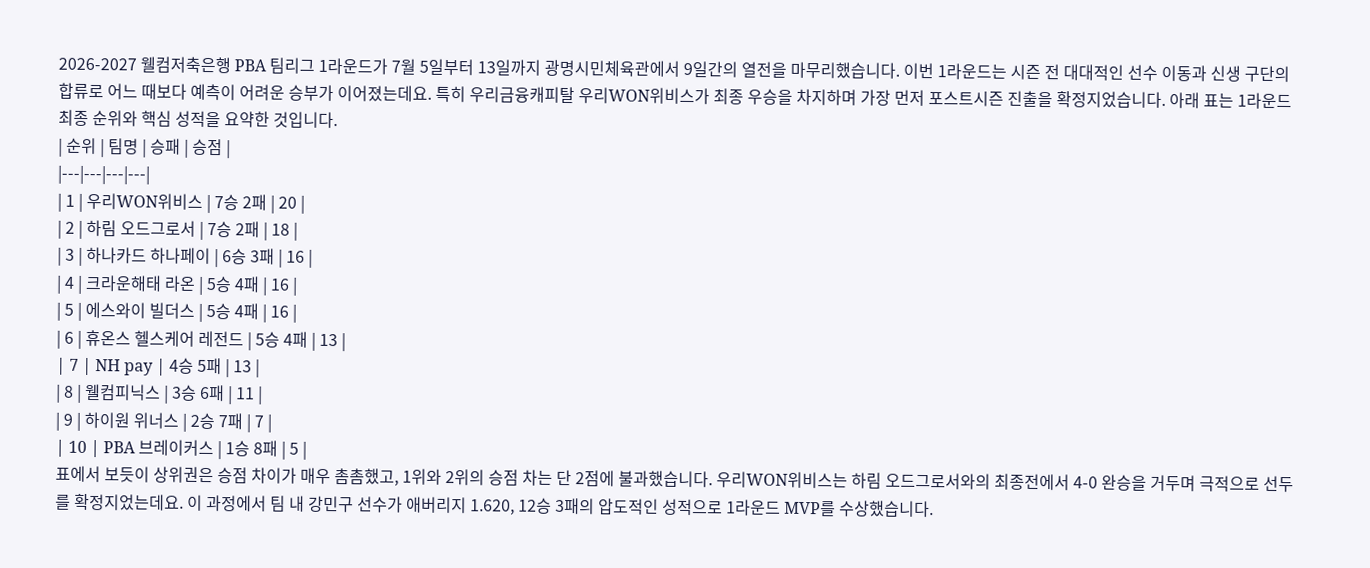2026-2027 웰컴저축은행 PBA 팀리그 1라운드가 7월 5일부터 13일까지 광명시민체육관에서 9일간의 열전을 마무리했습니다. 이번 1라운드는 시즌 전 대대적인 선수 이동과 신생 구단의 합류로 어느 때보다 예측이 어려운 승부가 이어졌는데요. 특히 우리금융캐피탈 우리WON위비스가 최종 우승을 차지하며 가장 먼저 포스트시즌 진출을 확정지었습니다. 아래 표는 1라운드 최종 순위와 핵심 성적을 요약한 것입니다.
| 순위 | 팀명 | 승패 | 승점 |
|---|---|---|---|
| 1 | 우리WON위비스 | 7승 2패 | 20 |
| 2 | 하림 오드그로서 | 7승 2패 | 18 |
| 3 | 하나카드 하나페이 | 6승 3패 | 16 |
| 4 | 크라운해태 라온 | 5승 4패 | 16 |
| 5 | 에스와이 빌더스 | 5승 4패 | 16 |
| 6 | 휴온스 헬스케어 레전드 | 5승 4패 | 13 |
| 7 | NH pay | 4승 5패 | 13 |
| 8 | 웰컴피닉스 | 3승 6패 | 11 |
| 9 | 하이원 위너스 | 2승 7패 | 7 |
| 10 | PBA 브레이커스 | 1승 8패 | 5 |
표에서 보듯이 상위권은 승점 차이가 매우 촘촘했고, 1위와 2위의 승점 차는 단 2점에 불과했습니다. 우리WON위비스는 하림 오드그로서와의 최종전에서 4-0 완승을 거두며 극적으로 선두를 확정지었는데요. 이 과정에서 팀 내 강민구 선수가 애버리지 1.620, 12승 3패의 압도적인 성적으로 1라운드 MVP를 수상했습니다.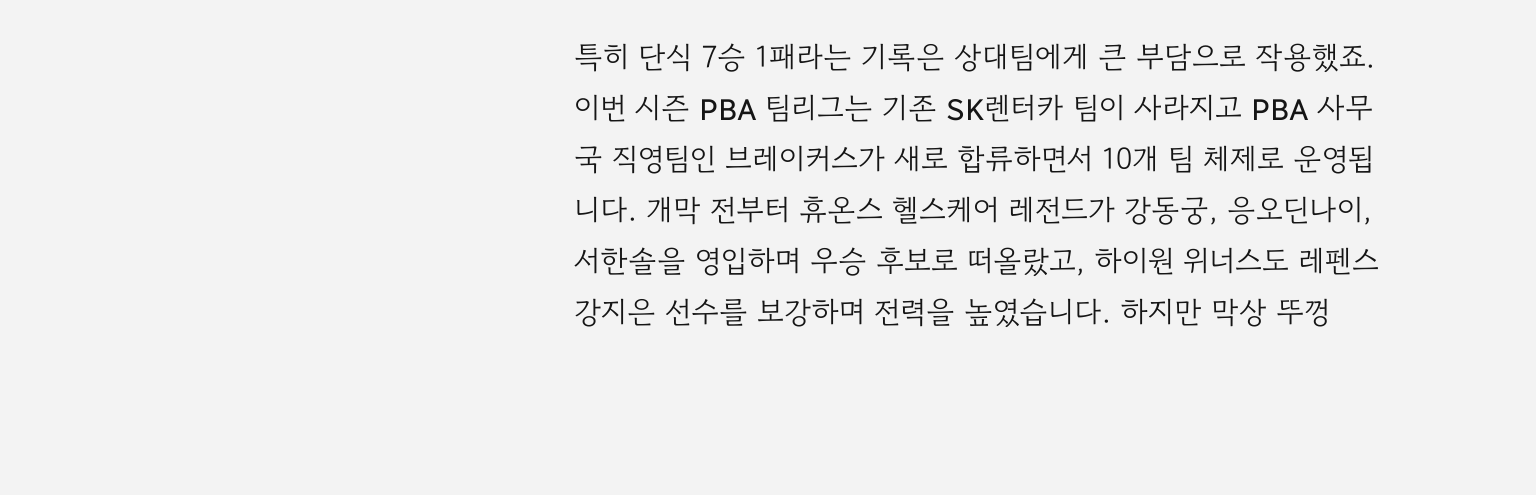특히 단식 7승 1패라는 기록은 상대팀에게 큰 부담으로 작용했죠.
이번 시즌 PBA 팀리그는 기존 SK렌터카 팀이 사라지고 PBA 사무국 직영팀인 브레이커스가 새로 합류하면서 10개 팀 체제로 운영됩니다. 개막 전부터 휴온스 헬스케어 레전드가 강동궁, 응오딘나이, 서한솔을 영입하며 우승 후보로 떠올랐고, 하이원 위너스도 레펜스 강지은 선수를 보강하며 전력을 높였습니다. 하지만 막상 뚜껑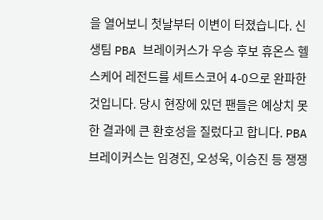을 열어보니 첫날부터 이변이 터졌습니다. 신생팀 PBA 브레이커스가 우승 후보 휴온스 헬스케어 레전드를 세트스코어 4-0으로 완파한 것입니다. 당시 현장에 있던 팬들은 예상치 못한 결과에 큰 환호성을 질렀다고 합니다. PBA 브레이커스는 임경진, 오성욱, 이승진 등 쟁쟁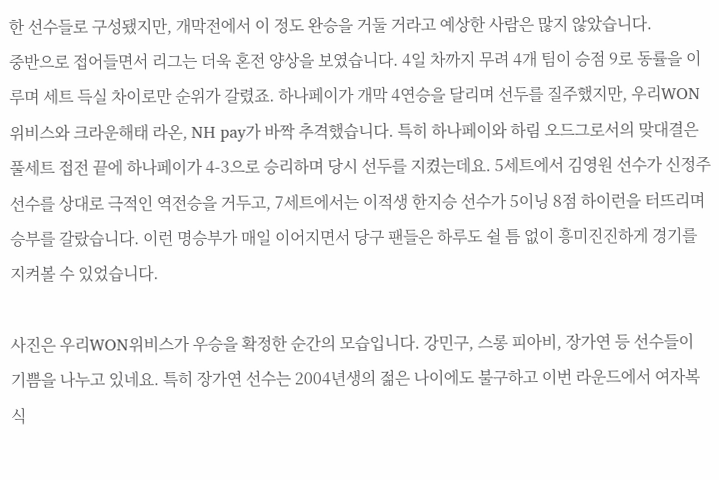한 선수들로 구성됐지만, 개막전에서 이 정도 완승을 거둘 거라고 예상한 사람은 많지 않았습니다.
중반으로 접어들면서 리그는 더욱 혼전 양상을 보였습니다. 4일 차까지 무려 4개 팀이 승점 9로 동률을 이루며 세트 득실 차이로만 순위가 갈렸죠. 하나페이가 개막 4연승을 달리며 선두를 질주했지만, 우리WON위비스와 크라운해태 라온, NH pay가 바짝 추격했습니다. 특히 하나페이와 하림 오드그로서의 맞대결은 풀세트 접전 끝에 하나페이가 4-3으로 승리하며 당시 선두를 지켰는데요. 5세트에서 김영원 선수가 신정주 선수를 상대로 극적인 역전승을 거두고, 7세트에서는 이적생 한지승 선수가 5이닝 8점 하이런을 터뜨리며 승부를 갈랐습니다. 이런 명승부가 매일 이어지면서 당구 팬들은 하루도 쉴 틈 없이 흥미진진하게 경기를 지켜볼 수 있었습니다.

사진은 우리WON위비스가 우승을 확정한 순간의 모습입니다. 강민구, 스롱 피아비, 장가연 등 선수들이 기쁨을 나누고 있네요. 특히 장가연 선수는 2004년생의 젊은 나이에도 불구하고 이번 라운드에서 여자복식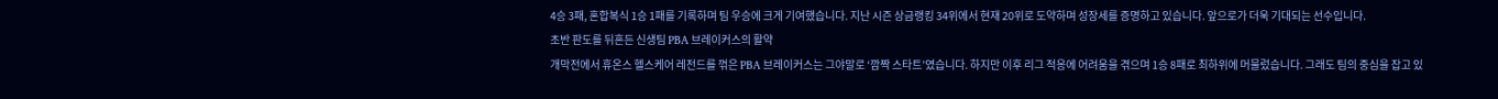4승 3패, 혼합복식 1승 1패를 기록하며 팀 우승에 크게 기여했습니다. 지난 시즌 상금랭킹 34위에서 현재 20위로 도약하며 성장세를 증명하고 있습니다. 앞으로가 더욱 기대되는 선수입니다.
초반 판도를 뒤흔든 신생팀 PBA 브레이커스의 활약
개막전에서 휴온스 헬스케어 레전드를 꺾은 PBA 브레이커스는 그야말로 ‘깜짝 스타트’였습니다. 하지만 이후 리그 적응에 어려움을 겪으며 1승 8패로 최하위에 머물렀습니다. 그래도 팀의 중심을 잡고 있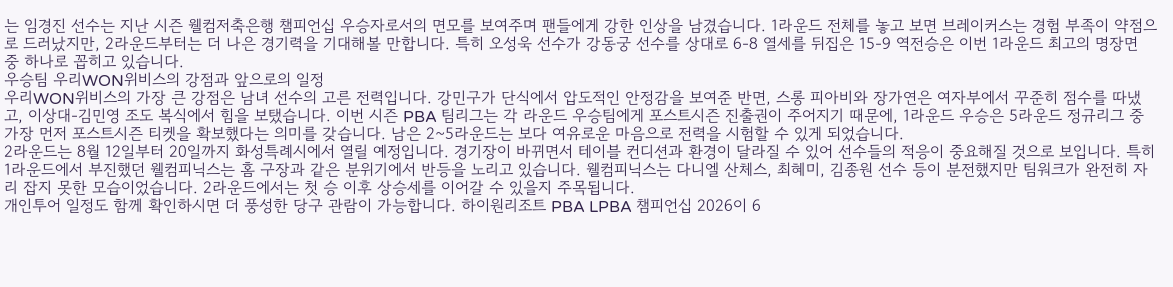는 임경진 선수는 지난 시즌 웰컴저축은행 챔피언십 우승자로서의 면모를 보여주며 팬들에게 강한 인상을 남겼습니다. 1라운드 전체를 놓고 보면 브레이커스는 경험 부족이 약점으로 드러났지만, 2라운드부터는 더 나은 경기력을 기대해볼 만합니다. 특히 오성욱 선수가 강동궁 선수를 상대로 6-8 열세를 뒤집은 15-9 역전승은 이번 1라운드 최고의 명장면 중 하나로 꼽히고 있습니다.
우승팀 우리WON위비스의 강점과 앞으로의 일정
우리WON위비스의 가장 큰 강점은 남녀 선수의 고른 전력입니다. 강민구가 단식에서 압도적인 안정감을 보여준 반면, 스롱 피아비와 장가연은 여자부에서 꾸준히 점수를 따냈고, 이상대-김민영 조도 복식에서 힘을 보탰습니다. 이번 시즌 PBA 팀리그는 각 라운드 우승팀에게 포스트시즌 진출권이 주어지기 때문에, 1라운드 우승은 5라운드 정규리그 중 가장 먼저 포스트시즌 티켓을 확보했다는 의미를 갖습니다. 남은 2~5라운드는 보다 여유로운 마음으로 전력을 시험할 수 있게 되었습니다.
2라운드는 8월 12일부터 20일까지 화성특례시에서 열릴 예정입니다. 경기장이 바뀌면서 테이블 컨디션과 환경이 달라질 수 있어 선수들의 적응이 중요해질 것으로 보입니다. 특히 1라운드에서 부진했던 웰컴피닉스는 홈 구장과 같은 분위기에서 반등을 노리고 있습니다. 웰컴피닉스는 다니엘 산체스, 최혜미, 김종원 선수 등이 분전했지만 팀워크가 완전히 자리 잡지 못한 모습이었습니다. 2라운드에서는 첫 승 이후 상승세를 이어갈 수 있을지 주목됩니다.
개인투어 일정도 함께 확인하시면 더 풍성한 당구 관람이 가능합니다. 하이원리조트 PBA LPBA 챔피언십 2026이 6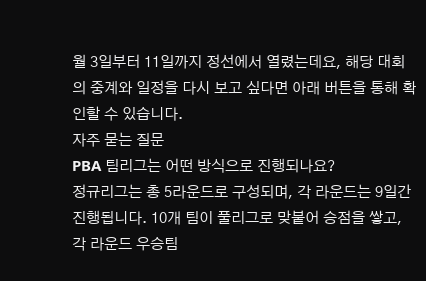월 3일부터 11일까지 정선에서 열렸는데요, 해당 대회의 중계와 일정을 다시 보고 싶다면 아래 버튼을 통해 확인할 수 있습니다.
자주 묻는 질문
PBA 팀리그는 어떤 방식으로 진행되나요?
정규리그는 총 5라운드로 구성되며, 각 라운드는 9일간 진행됩니다. 10개 팀이 풀리그로 맞붙어 승점을 쌓고, 각 라운드 우승팀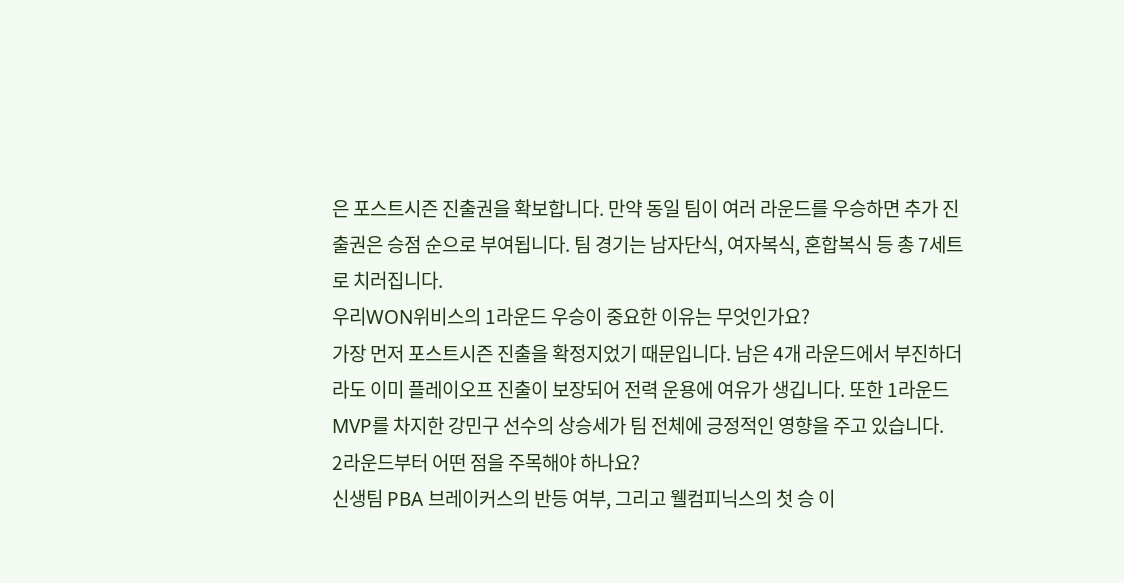은 포스트시즌 진출권을 확보합니다. 만약 동일 팀이 여러 라운드를 우승하면 추가 진출권은 승점 순으로 부여됩니다. 팀 경기는 남자단식, 여자복식, 혼합복식 등 총 7세트로 치러집니다.
우리WON위비스의 1라운드 우승이 중요한 이유는 무엇인가요?
가장 먼저 포스트시즌 진출을 확정지었기 때문입니다. 남은 4개 라운드에서 부진하더라도 이미 플레이오프 진출이 보장되어 전력 운용에 여유가 생깁니다. 또한 1라운드 MVP를 차지한 강민구 선수의 상승세가 팀 전체에 긍정적인 영향을 주고 있습니다.
2라운드부터 어떤 점을 주목해야 하나요?
신생팀 PBA 브레이커스의 반등 여부, 그리고 웰컴피닉스의 첫 승 이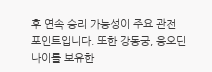후 연속 승리 가능성이 주요 관전 포인트입니다. 또한 강동궁, 응오딘나이를 보유한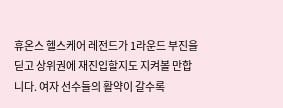휴온스 헬스케어 레전드가 1라운드 부진을 딛고 상위권에 재진입할지도 지켜볼 만합니다. 여자 선수들의 활약이 갈수록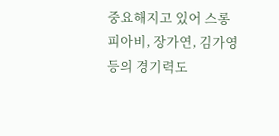중요해지고 있어 스롱 피아비, 장가연, 김가영 등의 경기력도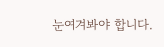눈여겨봐야 합니다.